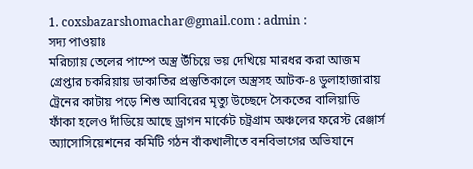1. coxsbazarshomachar@gmail.com : admin :
সদ্য পাওয়াঃ
মরিচ্যায় তেলের পাম্পে অস্ত্র উঁচিয়ে ভয় দেখিয়ে মারধর করা আজম গ্রেপ্তার চকরিয়ায় ডাকাতির প্রস্তুতিকালে অস্ত্রসহ আটক-৪ ডুলাহাজারায় ট্রেনের কাটায় পড়ে শিশু আবিরের মৃত্যু উচ্ছেদে সৈকতের বালিয়াডি ফাঁকা হলেও দাঁডিয়ে আছে ড্রাগন মার্কেট চট্রগ্রাম অঞ্চলের ফরেস্ট রেঞ্জার্স অ্যাসোসিয়েশনের কমিটি গঠন বাঁকখালীতে বনবিভাগের অভিযানে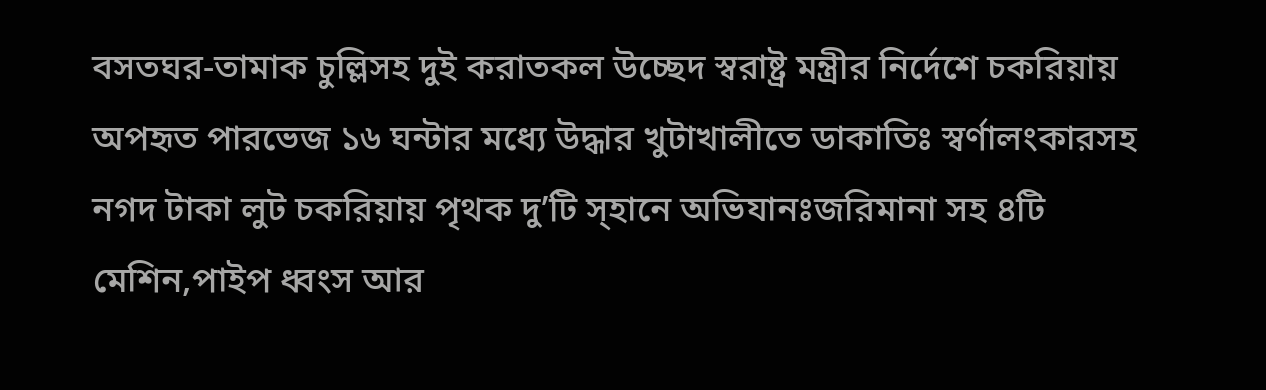বসতঘর-তামাক চুল্লিসহ দুই করাতকল উচ্ছেদ স্বরাষ্ট্র মন্ত্রীর নির্দেশে চকরিয়ায় অপহৃত পারভেজ ১৬ ঘন্টার মধ্যে উদ্ধার খুটাখালীতে ডাকাতিঃ স্বর্ণালংকারসহ নগদ টাকা লুট চকরিয়ায় পৃথক দু’টি স্হানে অভিযানঃজরিমানা সহ ৪টি মেশিন,পাইপ ধ্বংস আর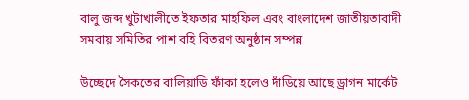বালু জব্দ খুটাখালীতে ইফতার মাহফিল এবং বাংলাদেশ জাতীয়তাবাদী সমবায় সমিতির পাশ বহি বিতরণ অনুষ্ঠান সম্পন্ন

উচ্ছেদে সৈকতের বালিয়াডি ফাঁকা হলেও দাঁডিয়ে আছে ড্রাগন মার্কেট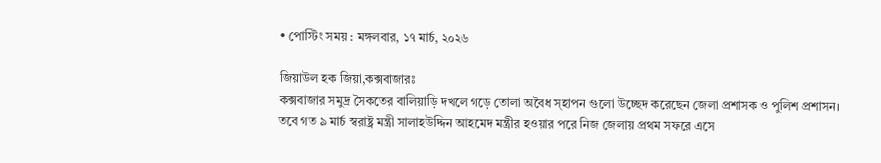• পোস্টিং সময় : মঙ্গলবার, ১৭ মার্চ, ২০২৬

জিয়াউল হক জিয়া,কক্সবাজারঃ
কক্সবাজার সমুদ্র সৈকতের বালিয়াড়ি দখলে গড়ে তোলা অবৈধ স্হাপন গুলো উচ্ছেদ করেছেন জেলা প্রশাসক ও পুলিশ প্রশাসন।
তবে গত ৯ মার্চ স্বরাষ্ট্র মন্ত্রী সালাহউদ্দিন আহমেদ মন্ত্রীর হওয়ার পরে নিজ জেলায় প্রথম সফরে এসে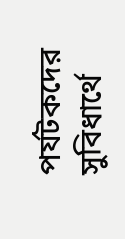পর্যটকদের সুবিধার্থে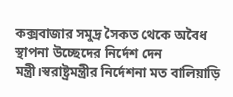কক্সবাজার সমুদ্র সৈকত থেকে অবৈধ স্থাপনা উচ্ছেদের নির্দেশ দেন মন্ত্রী।স্বরাষ্ট্রমন্ত্রীর নির্দেশনা মত বালিয়াড়ি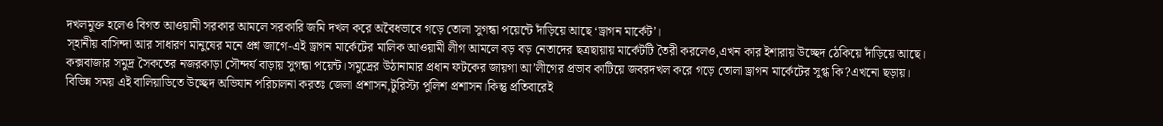দখলমুক্ত হলেও বিগত আওয়ামী সরকার আমলে সরকারি জমি দখল করে অবৈধভাবে গড়ে তোলা সুগন্ধা পয়েন্টে দাঁড়িয়ে আছে ‘ড্রাগন মার্কেট’।
স্হানীয় বাসিন্দা আর সাধারণ মানুষের মনে প্রশ্ন জাগে-এই ড্রাগন মার্কেটের মালিক আওয়ামী লীগ আমলে বড় বড় নেতাদের ছত্রছায়ায় মার্কেটটি তৈরী করলেও,এখন কার ইশারায় উচ্ছেদ ঠেকিয়ে দাঁড়িয়ে আছে।
কক্সবাজার সমুদ্র সৈকতের নজরকাড়া সৌন্দর্য বাড়ায় সুগন্ধা পয়েন্ট।সমুদ্রের উঠানামার প্রধান ফটকের জায়গা আ’লীগের প্রভাব কাটিয়ে জবরদখল করে গড়ে তোলা ড্রাগন মার্কেটের সুগ্ধ কি?এখনো ছড়ায়।
বিভিন্ন সময় এই বালিয়াডিতে উচ্ছেদ অভিযান পরিচালনা করতঃ জেলা প্রশাসন,টুরিস্ট্য পুলিশ প্রশাসন।কিন্তু প্রতিবারেই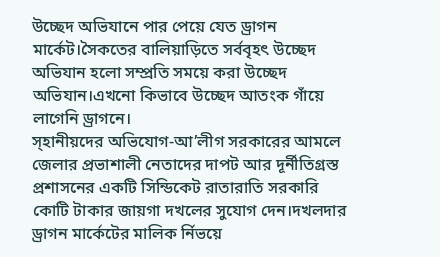উচ্ছেদ অভিযানে পার পেয়ে যেত ড্রাগন মার্কেট।সৈকতের বালিয়াড়িতে সর্ববৃহৎ উচ্ছেদ অভিযান হলো সম্প্রতি সময়ে করা উচ্ছেদ অভিযান।এখনো কিভাবে উচ্ছেদ আতংক গাঁয়ে লাগেনি ড্রাগনে।
স্হানীয়দের অভিযোগ-আ’লীগ সরকারের আমলে জেলার প্রভাশালী নেতাদের দাপট আর দূর্নীতিগ্রস্ত প্রশাসনের একটি সিন্ডিকেট রাতারাতি সরকারি কোটি টাকার জায়গা দখলের সুযোগ দেন।দখলদার ড্রাগন মার্কেটের মালিক র্নিভয়ে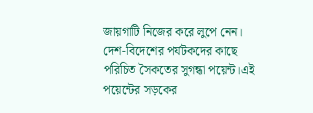জায়গাটি নিজের করে লুপে নেন।
দেশ-বিদেশের পর্যটকদের কাছে পরিচিত সৈকতের সুগন্ধা পয়েন্ট।এই পয়েন্টের সড়কের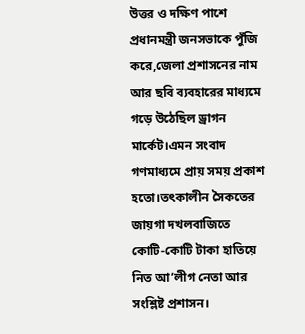উত্তর ও দক্ষিণ পাশে প্রধানমন্ত্রী জনসভাকে পুঁজি করে,জেলা প্রশাসনের নাম আর ছবি ব্যবহারের মাধ্যমে গড়ে উঠেছিল ড্রাগন মার্কেট।এমন সংবাদ গণমাধ্যমে প্রায় সময় প্রকাশ হতো।তৎকালীন সৈকতের জায়গা দখলবাজিতে কোটি-কোটি টাকা হাতিয়ে নিত আ’লীগ নেতা আর সংশ্লিষ্ট প্রশাসন।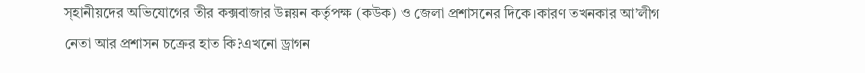স্হানীয়দের অভিযোগের তীর কক্সবাজার উন্নয়ন কর্তৃপক্ষ (কউক) ও জেলা প্রশাসনের দিকে।কারণ তখনকার আ’লীগ নেতা আর প্রশাসন চক্রের হাত কি?এখনো ড্রাগন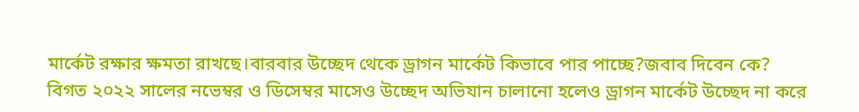মার্কেট রক্ষার ক্ষমতা রাখছে।বারবার উচ্ছেদ থেকে ড্রাগন মার্কেট কিভাবে পার পাচ্ছে?জবাব দিবেন কে?
বিগত ২০২২ সালের নভেম্বর ও ডিসেম্বর মাসেও উচ্ছেদ অভিযান চালানো হলেও ড্রাগন মার্কেট উচ্ছেদ না করে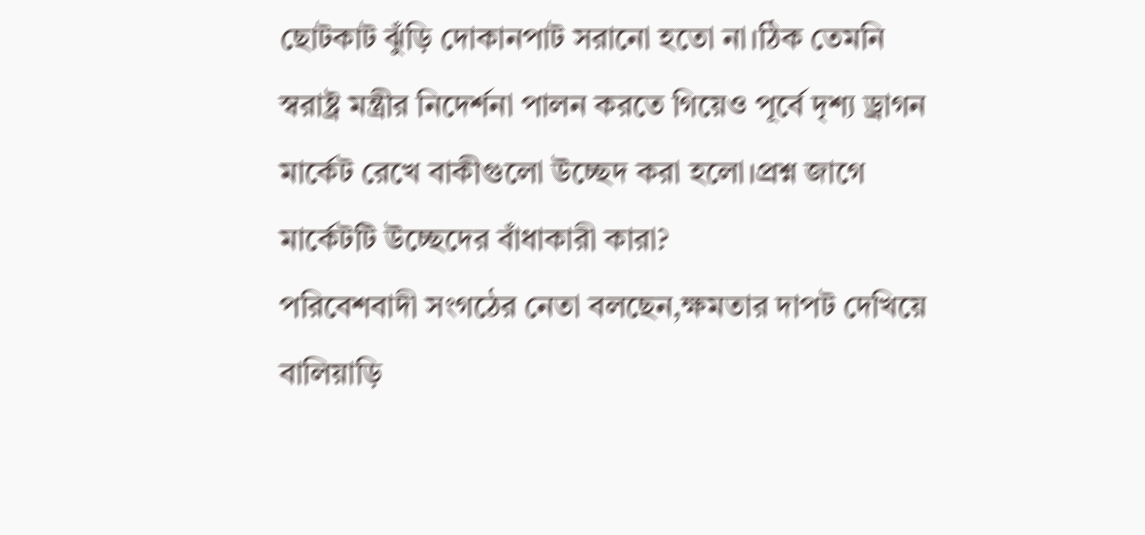ছোটকাট ঝুঁড়ি দোকানপাট সরানো হতো না।ঠিক তেমনি স্বরাষ্ট্র মন্ত্রীর নিদের্শনা পালন করতে গিয়েও পূর্বে দৃশ্য ড্রাগন মার্কেট রেখে বাকীগুলো উচ্ছেদ করা হলো।প্রশ্ন জাগে মার্কেটটি উচ্ছেদের বাঁধাকারী কারা?
পরিবেশবাদী সংগঠের নেতা বলছেন,ক্ষমতার দাপট দেখিয়ে বালিয়াড়ি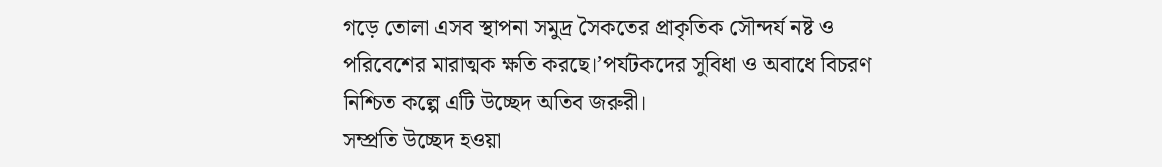গড়ে তোলা এসব স্থাপনা সমুদ্র সৈকতের প্রাকৃতিক সৌন্দর্য নষ্ট ও পরিবেশের মারাত্মক ক্ষতি করছে।’পর্যটকদের সুবিধা ও অবাধে বিচরণ নিশ্চিত কল্পে এটি উচ্ছেদ অতিব জরুরী।
সম্প্রতি উচ্ছেদ হওয়া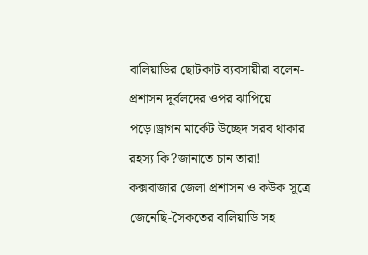বালিয়াডির ছোটকাট ব্যবসায়ীরা বলেন-প্রশাসন দূর্বলদের ওপর ঝাপিয়ে পড়ে।ড্রাগন মার্কেট উচ্ছেদ সরব থাকার রহস্য কি?জানাতে চান তারা!
কক্সবাজার জেলা প্রশাসন ও কউক সূত্রে জেনেছি-সৈকতের বালিয়াডি সহ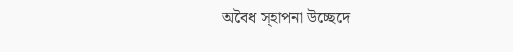অবৈধ স্হাপনা উচ্ছেদে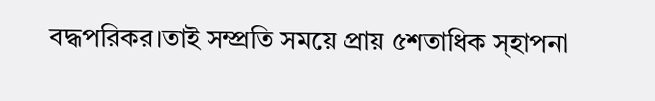বদ্ধপরিকর।তাই সম্প্রতি সময়ে প্রায় ৫শতাধিক স্হাপনা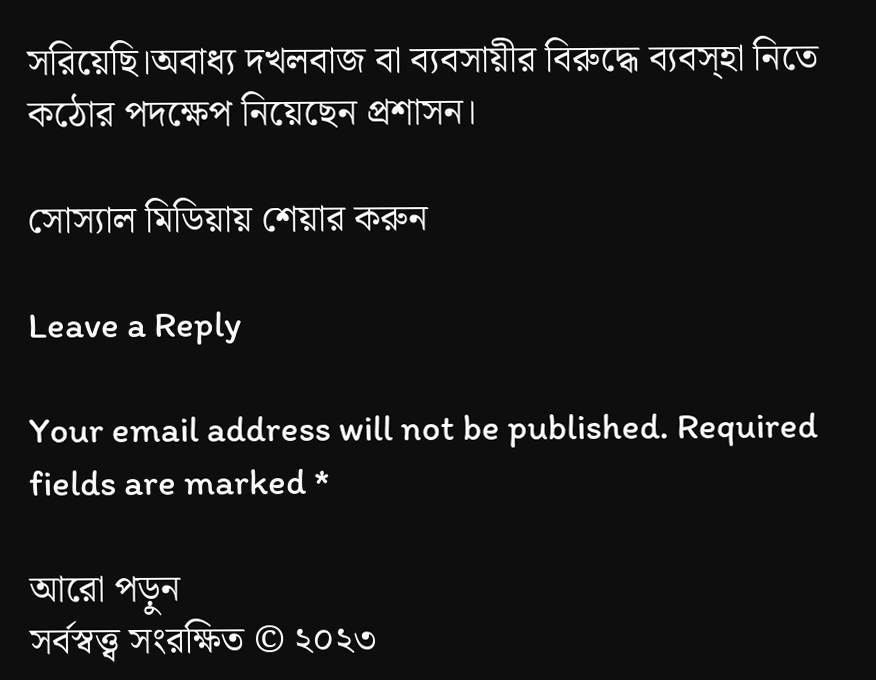সরিয়েছি।অবাধ্য দখলবাজ বা ব্যবসায়ীর বিরুদ্ধে ব্যবস্হা নিতে কঠোর পদক্ষেপ নিয়েছেন প্রশাসন।

সোস্যাল মিডিয়ায় শেয়ার করুন

Leave a Reply

Your email address will not be published. Required fields are marked *

আরো পড়ুন
সর্বস্বত্ত্ব সংরক্ষিত © ২০২৩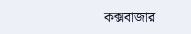কক্সবাজার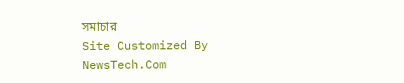সমাচার
Site Customized By NewsTech.Com